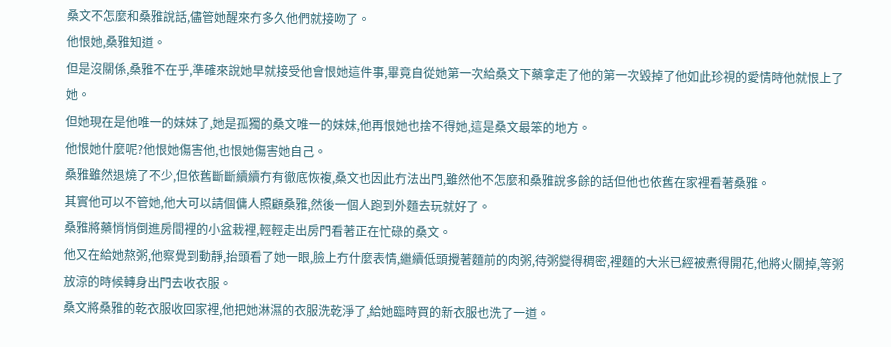桑文不怎麼和桑雅說話,儘管她醒來冇多久他們就接吻了。
他恨她,桑雅知道。
但是沒關係,桑雅不在乎,準確來說她早就接受他會恨她這件事,畢竟自從她第一次給桑文下藥拿走了他的第一次毀掉了他如此珍視的愛情時他就恨上了她。
但她現在是他唯一的妹妹了,她是孤獨的桑文唯一的妹妹,他再恨她也捨不得她,這是桑文最笨的地方。
他恨她什麼呢?他恨她傷害他,也恨她傷害她自己。
桑雅雖然退燒了不少,但依舊斷斷續續冇有徹底恢複,桑文也因此冇法出門,雖然他不怎麼和桑雅說多餘的話但他也依舊在家裡看著桑雅。
其實他可以不管她,他大可以請個傭人照顧桑雅,然後一個人跑到外麵去玩就好了。
桑雅將藥悄悄倒進房間裡的小盆栽裡,輕輕走出房門看著正在忙碌的桑文。
他又在給她熬粥,他察覺到動靜,抬頭看了她一眼,臉上冇什麼表情,繼續低頭攪著麵前的肉粥,待粥變得稠密,裡麵的大米已經被煮得開花,他將火關掉,等粥放涼的時候轉身出門去收衣服。
桑文將桑雅的乾衣服收回家裡,他把她淋濕的衣服洗乾淨了,給她臨時買的新衣服也洗了一道。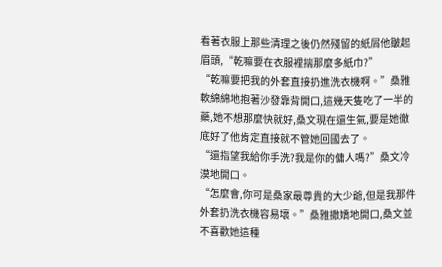看著衣服上那些清理之後仍然殘留的紙屑他皺起眉頭,“乾嘛要在衣服裡揣那麼多紙巾?”
“乾嘛要把我的外套直接扔進洗衣機啊。”桑雅軟綿綿地抱著沙發靠背開口,這幾天隻吃了一半的藥,她不想那麼快就好,桑文現在還生氣,要是她徹底好了他肯定直接就不管她回國去了。
“還指望我給你手洗?我是你的傭人嗎?”桑文冷漠地開口。
“怎麼會,你可是桑家最尊貴的大少爺,但是我那件外套扔洗衣機容易壞。”桑雅撒嬌地開口,桑文並不喜歡她這種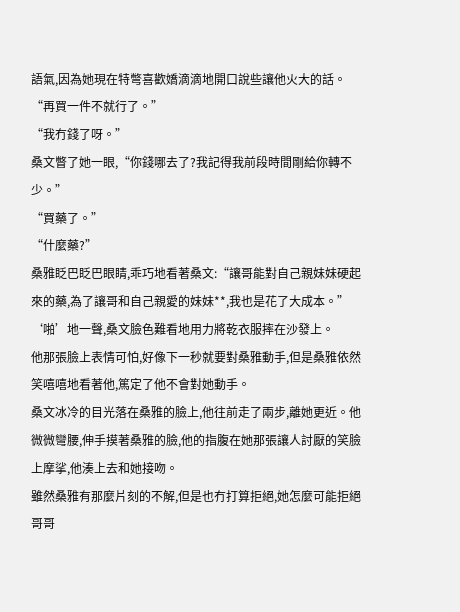語氣,因為她現在特彆喜歡嬌滴滴地開口說些讓他火大的話。
“再買一件不就行了。”
“我冇錢了呀。”
桑文瞥了她一眼,“你錢哪去了?我記得我前段時間剛給你轉不少。”
“買藥了。”
“什麼藥?”
桑雅眨巴眨巴眼睛,乖巧地看著桑文:“讓哥能對自己親妹妹硬起來的藥,為了讓哥和自己親愛的妹妹**,我也是花了大成本。”
‘啪’地一聲,桑文臉色難看地用力將乾衣服摔在沙發上。
他那張臉上表情可怕,好像下一秒就要對桑雅動手,但是桑雅依然笑嘻嘻地看著他,篤定了他不會對她動手。
桑文冰冷的目光落在桑雅的臉上,他往前走了兩步,離她更近。他微微彎腰,伸手摸著桑雅的臉,他的指腹在她那張讓人討厭的笑臉上摩挲,他湊上去和她接吻。
雖然桑雅有那麼片刻的不解,但是也冇打算拒絕,她怎麼可能拒絕哥哥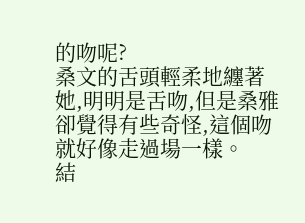的吻呢?
桑文的舌頭輕柔地纏著她,明明是舌吻,但是桑雅卻覺得有些奇怪,這個吻就好像走過場一樣。
結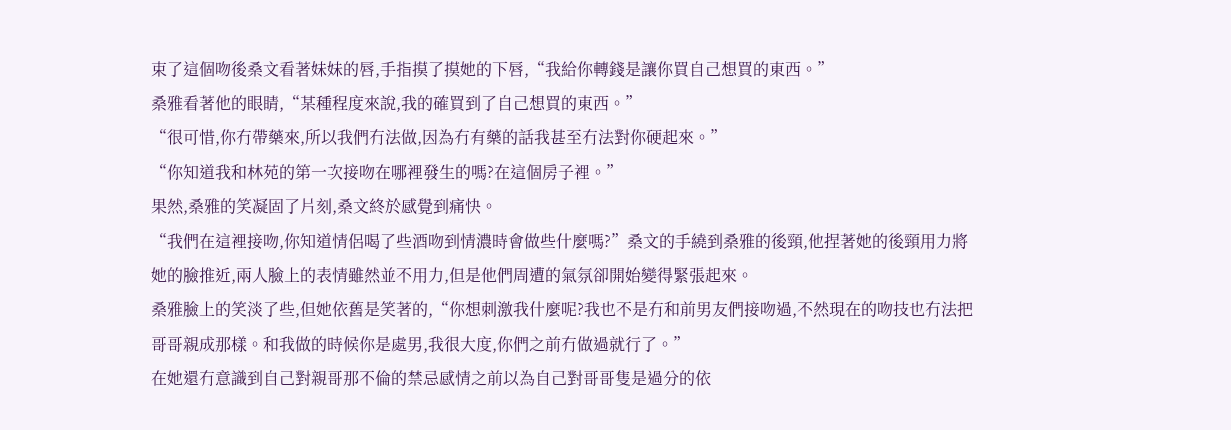束了這個吻後桑文看著妹妹的唇,手指摸了摸她的下唇,“我給你轉錢是讓你買自己想買的東西。”
桑雅看著他的眼睛,“某種程度來說,我的確買到了自己想買的東西。”
“很可惜,你冇帶藥來,所以我們冇法做,因為冇有藥的話我甚至冇法對你硬起來。”
“你知道我和林苑的第一次接吻在哪裡發生的嗎?在這個房子裡。”
果然,桑雅的笑凝固了片刻,桑文終於感覺到痛快。
“我們在這裡接吻,你知道情侶喝了些酒吻到情濃時會做些什麼嗎?”桑文的手繞到桑雅的後頸,他捏著她的後頸用力將她的臉推近,兩人臉上的表情雖然並不用力,但是他們周遭的氣氛卻開始變得緊張起來。
桑雅臉上的笑淡了些,但她依舊是笑著的,“你想刺激我什麼呢?我也不是冇和前男友們接吻過,不然現在的吻技也冇法把哥哥親成那樣。和我做的時候你是處男,我很大度,你們之前冇做過就行了。”
在她還冇意識到自己對親哥那不倫的禁忌感情之前以為自己對哥哥隻是過分的依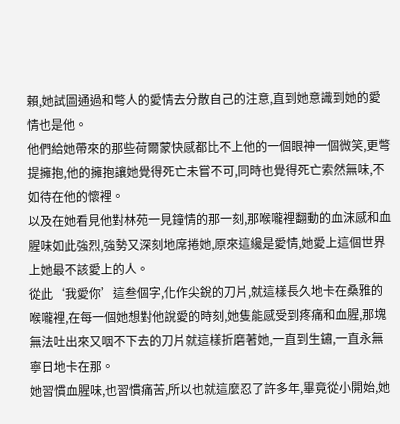賴,她試圖通過和彆人的愛情去分散自己的注意,直到她意識到她的愛情也是他。
他們給她帶來的那些荷爾蒙快感都比不上他的一個眼神一個微笑,更彆提擁抱,他的擁抱讓她覺得死亡未嘗不可,同時也覺得死亡索然無味,不如待在他的懷裡。
以及在她看見他對林苑一見鐘情的那一刻,那喉嚨裡翻動的血沫感和血腥味如此強烈,強勢又深刻地席捲她,原來這纔是愛情,她愛上這個世界上她最不該愛上的人。
從此‘我愛你’這叁個字,化作尖銳的刀片,就這樣長久地卡在桑雅的喉嚨裡,在每一個她想對他說愛的時刻,她隻能感受到疼痛和血腥,那塊無法吐出來又咽不下去的刀片就這樣折磨著她,一直到生鏽,一直永無寧日地卡在那。
她習慣血腥味,也習慣痛苦,所以也就這麼忍了許多年,畢竟從小開始,她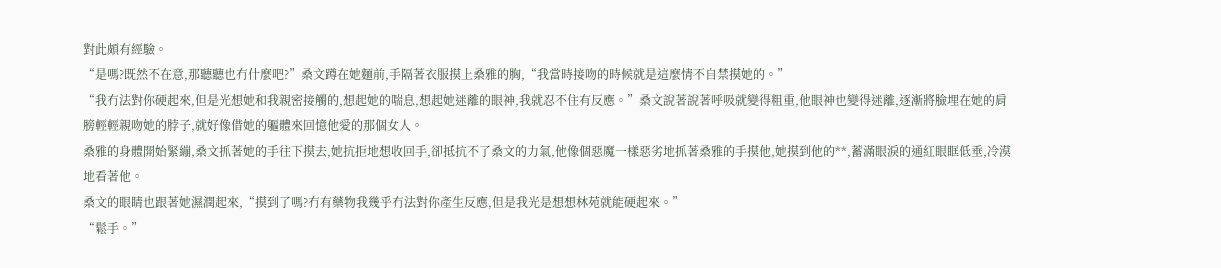對此頗有經驗。
“是嗎?既然不在意,那聽聽也冇什麼吧?”桑文蹲在她麵前,手隔著衣服摸上桑雅的胸,“我當時接吻的時候就是這麼情不自禁摸她的。”
“我冇法對你硬起來,但是光想她和我親密接觸的,想起她的喘息,想起她迷離的眼神,我就忍不住有反應。”桑文說著說著呼吸就變得粗重,他眼神也變得迷離,逐漸將臉埋在她的肩膀輕輕親吻她的脖子,就好像借她的軀體來回憶他愛的那個女人。
桑雅的身體開始緊繃,桑文抓著她的手往下摸去,她抗拒地想收回手,卻抵抗不了桑文的力氣,他像個惡魔一樣惡劣地抓著桑雅的手摸他,她摸到他的**,蓄滿眼淚的通紅眼眶低垂,冷漠地看著他。
桑文的眼睛也跟著她濕潤起來,“摸到了嗎?冇有藥物我幾乎冇法對你產生反應,但是我光是想想林苑就能硬起來。”
“鬆手。”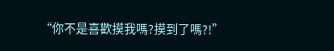“你不是喜歡摸我嗎?摸到了嗎?!”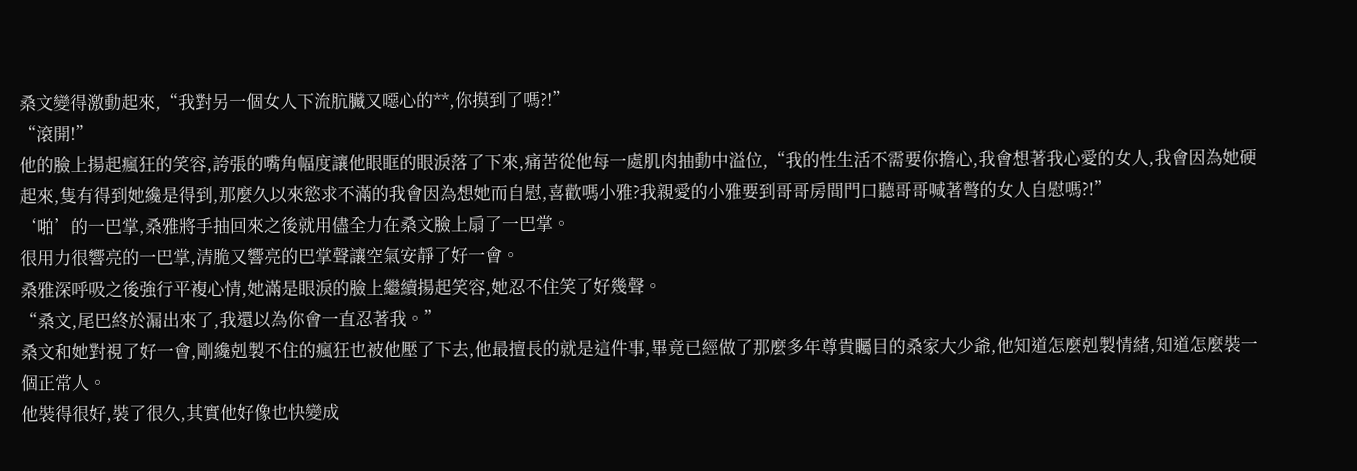桑文變得激動起來,“我對另一個女人下流肮臟又噁心的**,你摸到了嗎?!”
“滾開!”
他的臉上揚起瘋狂的笑容,誇張的嘴角幅度讓他眼眶的眼淚落了下來,痛苦從他每一處肌肉抽動中溢位,“我的性生活不需要你擔心,我會想著我心愛的女人,我會因為她硬起來,隻有得到她纔是得到,那麼久以來慾求不滿的我會因為想她而自慰,喜歡嗎小雅?我親愛的小雅要到哥哥房間門口聽哥哥喊著彆的女人自慰嗎?!”
‘啪’的一巴掌,桑雅將手抽回來之後就用儘全力在桑文臉上扇了一巴掌。
很用力很響亮的一巴掌,清脆又響亮的巴掌聲讓空氣安靜了好一會。
桑雅深呼吸之後強行平複心情,她滿是眼淚的臉上繼續揚起笑容,她忍不住笑了好幾聲。
“桑文,尾巴終於漏出來了,我還以為你會一直忍著我。”
桑文和她對視了好一會,剛纔剋製不住的瘋狂也被他壓了下去,他最擅長的就是這件事,畢竟已經做了那麼多年尊貴矚目的桑家大少爺,他知道怎麼剋製情緒,知道怎麼裝一個正常人。
他裝得很好,裝了很久,其實他好像也快變成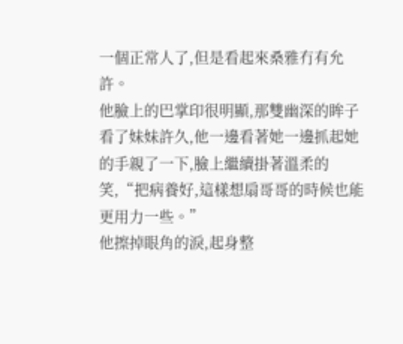一個正常人了,但是看起來桑雅冇有允許。
他臉上的巴掌印很明顯,那雙幽深的眸子看了妹妹許久,他一邊看著她一邊抓起她的手親了一下,臉上繼續掛著溫柔的笑,“把病養好,這樣想扇哥哥的時候也能更用力一些。”
他擦掉眼角的淚,起身整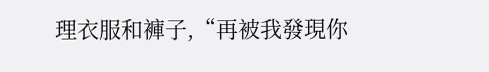理衣服和褲子,“再被我發現你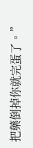把藥倒掉你就完蛋了。”